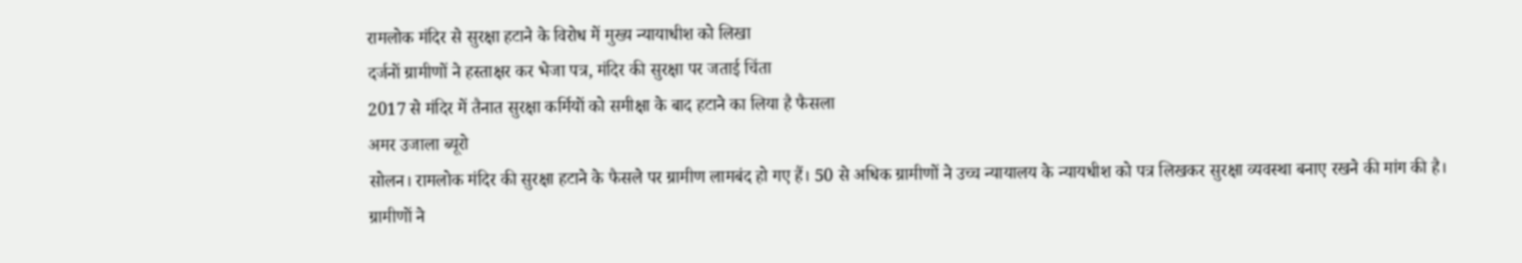रामलोक मंदिर से सुरक्षा हटाने के विरोध में मुख्य न्यायाधीश को लिखा
दर्जनों ग्रामीणों ने हस्ताक्षर कर भेजा पत्र, मंदिर की सुरक्षा पर जताई चिंता
2017 से मंदिर में तैनात सुरक्षा कर्मियों को समीक्षा के बाद हटाने का लिया है फैसला
अमर उजाला ब्यूरो
सोलन। रामलोक मंदिर की सुरक्षा हटाने के फैसले पर ग्रामीण लामबंद हो गए हैं। 50 से अधिक ग्रामीणों ने उच्च न्यायालय के न्यायधीश को पत्र लिखकर सुरक्षा व्यवस्था बनाए रखने की मांग की है। ग्रामीणों ने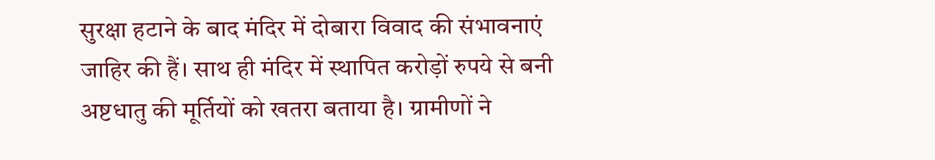सुरक्षा हटाने के बाद मंदिर में दोबारा विवाद की संभावनाएं जाहिर की हैं। साथ ही मंदिर में स्थापित करोड़ों रुपये से बनी अष्टधातु की मूर्तियों को खतरा बताया है। ग्रामीणों ने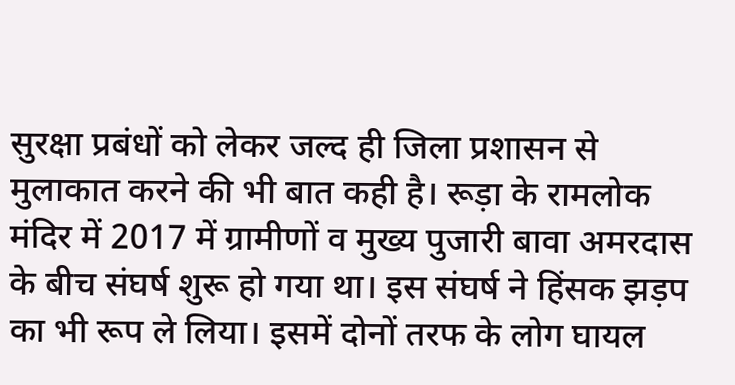सुरक्षा प्रबंधों को लेकर जल्द ही जिला प्रशासन से मुलाकात करने की भी बात कही है। रूड़ा के रामलोक मंदिर में 2017 में ग्रामीणों व मुख्य पुजारी बावा अमरदास के बीच संघर्ष शुरू हो गया था। इस संघर्ष ने हिंसक झड़प का भी रूप ले लिया। इसमें दोनों तरफ के लोग घायल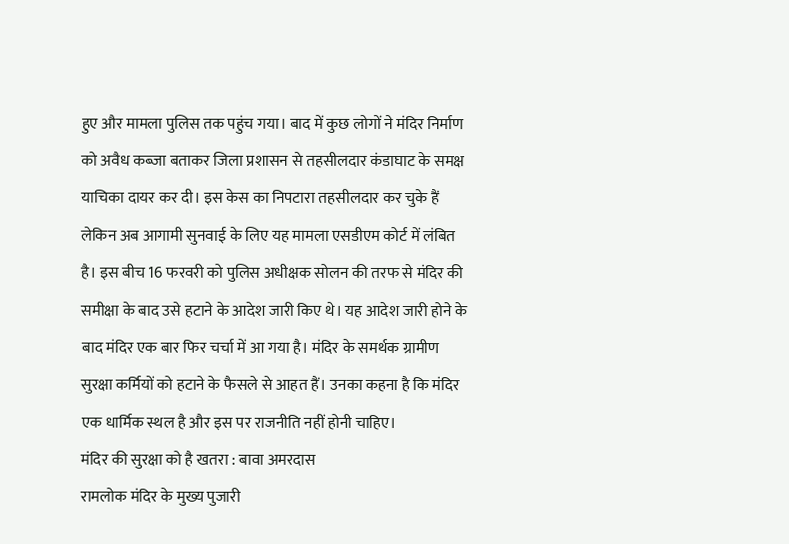हुए और मामला पुलिस तक पहुंच गया। बाद में कुछ लोगों ने मंदिर निर्माण को अवैध कब्जा बताकर जिला प्रशासन से तहसीलदार कंडाघाट के समक्ष याचिका दायर कर दी। इस केस का निपटारा तहसीलदार कर चुके हैं लेकिन अब आगामी सुनवाई के लिए यह मामला एसडीएम कोर्ट में लंबित है। इस बीच 16 फरवरी को पुलिस अधीक्षक सोलन की तरफ से मंदिर की समीक्षा के बाद उसे हटाने के आदेश जारी किए थे। यह आदेश जारी होने के बाद मंदिर एक बार फिर चर्चा में आ गया है। मंदिर के समर्थक ग्रामीण सुरक्षा कर्मियों को हटाने के फैसले से आहत हैं। उनका कहना है कि मंदिर एक धार्मिक स्थल है और इस पर राजनीति नहीं होनी चाहिए।
मंदिर की सुरक्षा को है खतरा : बावा अमरदास
रामलोक मंदिर के मुख्य पुजारी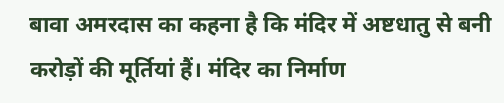बावा अमरदास का कहना है कि मंदिर में अष्टधातु से बनी करोड़ों की मूर्तियां हैं। मंदिर का निर्माण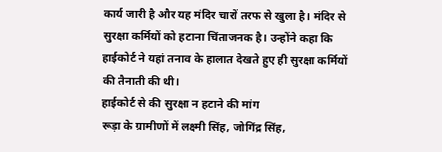कार्य जारी है और यह मंदिर चारों तरफ से खुला है। मंदिर से सुरक्षा कर्मियों को हटाना चिंताजनक है। उन्होंने कहा कि हाईकोर्ट ने यहां तनाव के हालात देखते हुए ही सुरक्षा कर्मियों की तैनाती की थी।
हाईकोर्ट से की सुरक्षा न हटाने की मांग
रूड़ा के ग्रामीणों में लक्ष्मी सिंह, जोगिंद्र सिंह,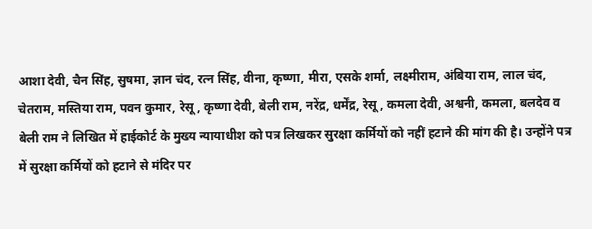आशा देवी, चैन सिंह, सुषमा, ज्ञान चंद, रत्न सिंह, वीना, कृष्णा, मीरा, एसके शर्मा, लक्ष्मीराम, अंबिया राम, लाल चंद, चेतराम, मस्तिया राम, पवन कुमार, रेसू, कृष्णा देवी, बेली राम, नरेंद्र, धर्मेंद्र, रेसू, कमला देवी, अश्वनी, कमला, बलदेव व बेली राम ने लिखित में हाईकोर्ट के मुख्य न्यायाधीश को पत्र लिखकर सुरक्षा कर्मियों को नहीं हटाने की मांग की है। उन्होंने पत्र में सुरक्षा कर्मियों को हटाने से मंदिर पर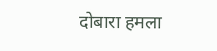दोबारा हमला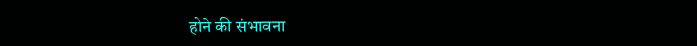होने की संभावना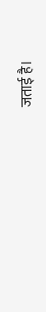जताई है।